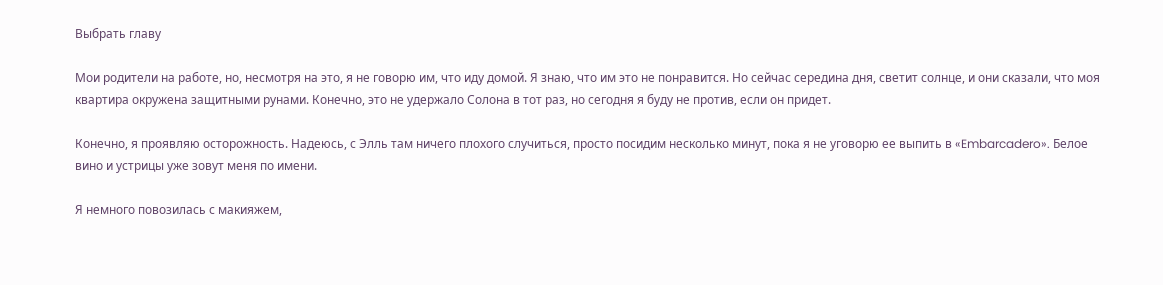Выбрать главу

Мои родители на работе, но, несмотря на это, я не говорю им, что иду домой. Я знаю, что им это не понравится. Но сейчас середина дня, светит солнце, и они сказали, что моя квартира окружена защитными рунами. Конечно, это не удержало Солона в тот раз, но сегодня я буду не против, если он придет.

Конечно, я проявляю осторожность. Надеюсь, с Элль там ничего плохого случиться, просто посидим несколько минут, пока я не уговорю ее выпить в «Embarcadero». Белое вино и устрицы уже зовут меня по имени.

Я немного повозилась с макияжем,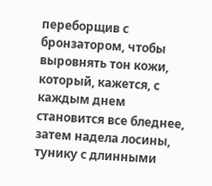переборщив с бронзатором, чтобы выровнять тон кожи, который, кажется, с каждым днем становится все бледнее, затем надела лосины, тунику с длинными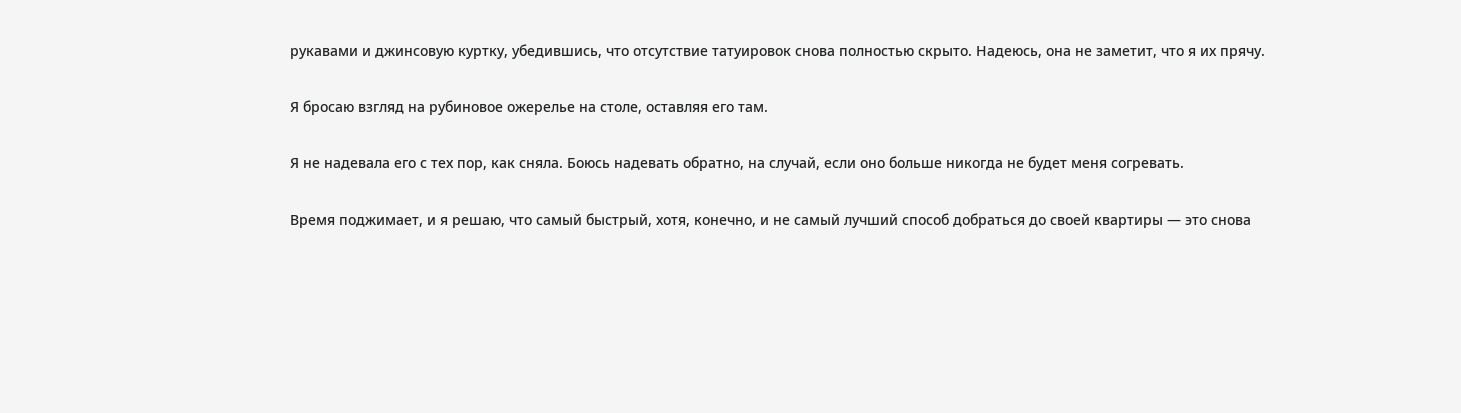рукавами и джинсовую куртку, убедившись, что отсутствие татуировок снова полностью скрыто. Надеюсь, она не заметит, что я их прячу.

Я бросаю взгляд на рубиновое ожерелье на столе, оставляя его там.

Я не надевала его с тех пор, как сняла. Боюсь надевать обратно, на случай, если оно больше никогда не будет меня согревать.

Время поджимает, и я решаю, что самый быстрый, хотя, конечно, и не самый лучший способ добраться до своей квартиры — это снова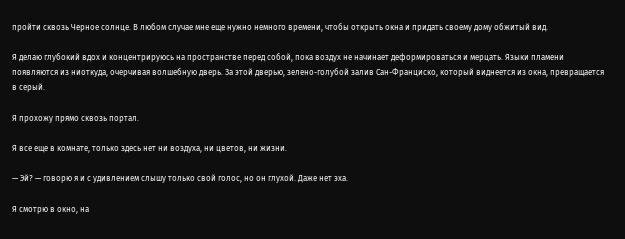пройти сквозь Черное солнце. В любом случае мне еще нужно немного времени, чтобы открыть окна и придать своему дому обжитый вид.

Я делаю глубокий вдох и концентрируюсь на пространстве перед собой, пока воздух не начинает деформироваться и мерцать. Языки пламени появляются из ниоткуда, очерчивая волшебную дверь. За этой дверью, зелено-голубой залив Сан-Франциско, который виднеется из окна, превращается в серый.

Я прохожу прямо сквозь портал.

Я все еще в комнате, только здесь нет ни воздуха, ни цветов, ни жизни.

— Эй? — говорю я и с удивлением слышу только свой голос, но он глухой. Даже нет эха.

Я смотрю в окно, на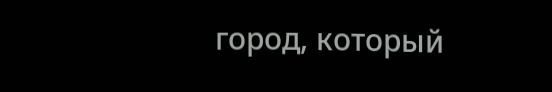город, который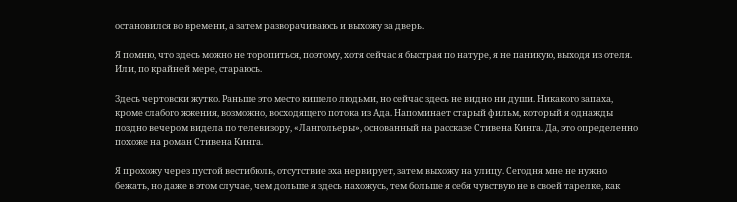остановился во времени, а затем разворачиваюсь и выхожу за дверь.

Я помню, что здесь можно не торопиться, поэтому, хотя сейчас я быстрая по натуре, я не паникую, выходя из отеля. Или, по крайней мере, стараюсь.

Здесь чертовски жутко. Раньше это место кишело людьми, но сейчас здесь не видно ни души. Никакого запаха, кроме слабого жжения, возможно, восходящего потока из Ада. Напоминает старый фильм, который я однажды поздно вечером видела по телевизору, «Лангольеры», основанный на рассказе Стивена Кинга. Да, это определенно похоже на роман Стивена Кинга.

Я прохожу через пустой вестибюль, отсутствие эха нервирует, затем выхожу на улицу. Сегодня мне не нужно бежать, но даже в этом случае, чем дольше я здесь нахожусь, тем больше я себя чувствую не в своей тарелке, как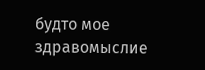будто мое здравомыслие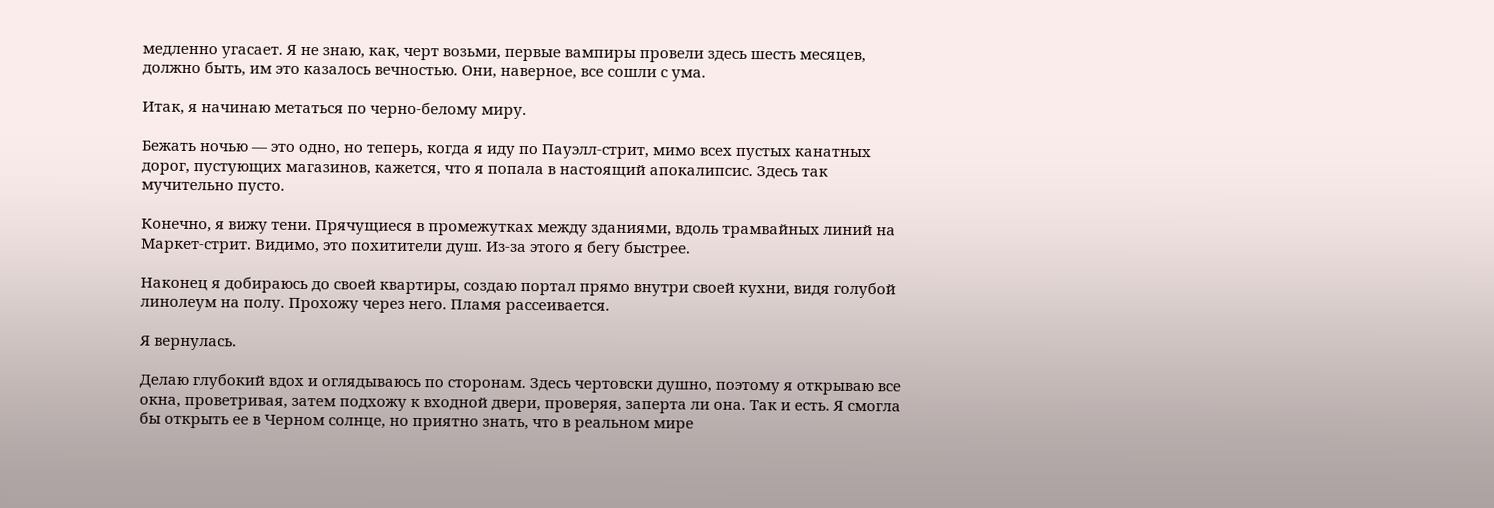медленно угасает. Я не знаю, как, черт возьми, первые вампиры провели здесь шесть месяцев, должно быть, им это казалось вечностью. Они, наверное, все сошли с ума.

Итак, я начинаю метаться по черно-белому миру.

Бежать ночью — это одно, но теперь, когда я иду по Пауэлл-стрит, мимо всех пустых канатных дорог, пустующих магазинов, кажется, что я попала в настоящий апокалипсис. Здесь так мучительно пусто.

Конечно, я вижу тени. Прячущиеся в промежутках между зданиями, вдоль трамвайных линий на Маркет-стрит. Видимо, это похитители душ. Из-за этого я бегу быстрее.

Наконец я добираюсь до своей квартиры, создаю портал прямо внутри своей кухни, видя голубой линолеум на полу. Прохожу через него. Пламя рассеивается.

Я вернулась.

Делаю глубокий вдох и оглядываюсь по сторонам. Здесь чертовски душно, поэтому я открываю все окна, проветривая, затем подхожу к входной двери, проверяя, заперта ли она. Так и есть. Я смогла бы открыть ее в Черном солнце, но приятно знать, что в реальном мире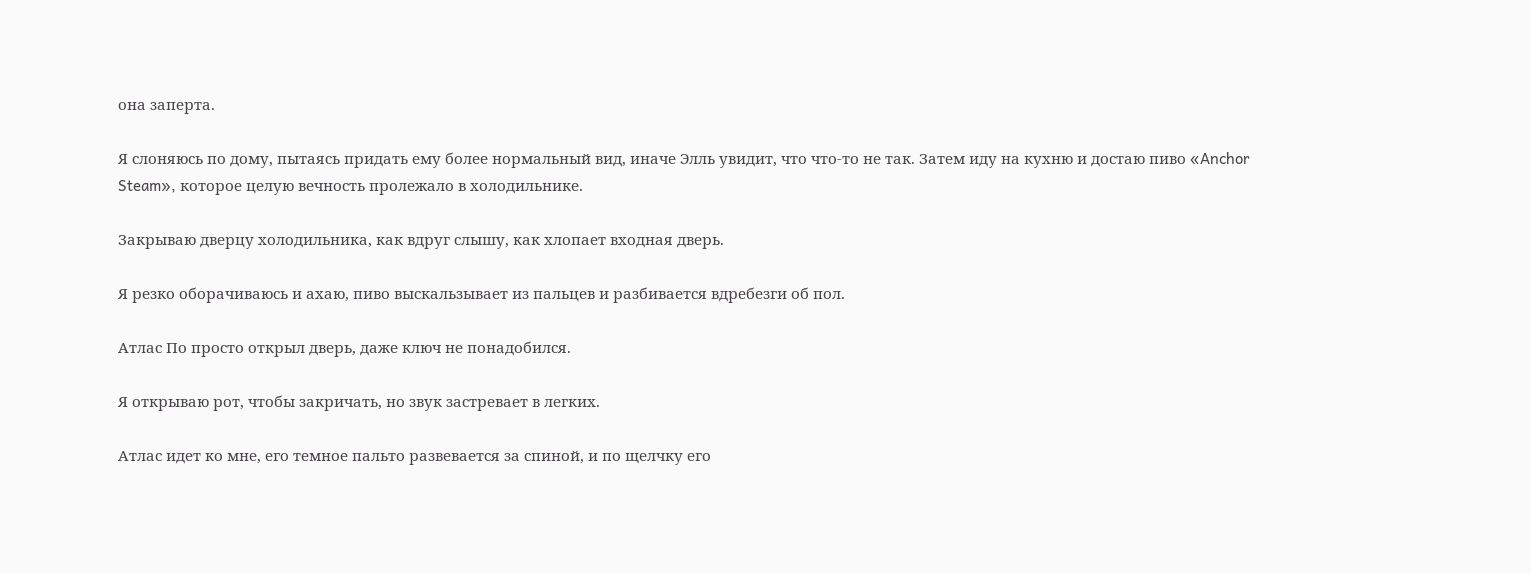она заперта.

Я слоняюсь по дому, пытаясь придать ему более нормальный вид, иначе Элль увидит, что что-то не так. Затем иду на кухню и достаю пиво «Anchor Steam», которое целую вечность пролежало в холодильнике.

Закрываю дверцу холодильника, как вдруг слышу, как хлопает входная дверь.

Я резко оборачиваюсь и ахаю, пиво выскальзывает из пальцев и разбивается вдребезги об пол.

Атлас По просто открыл дверь, даже ключ не понадобился.

Я открываю рот, чтобы закричать, но звук застревает в легких.

Атлас идет ко мне, его темное пальто развевается за спиной, и по щелчку его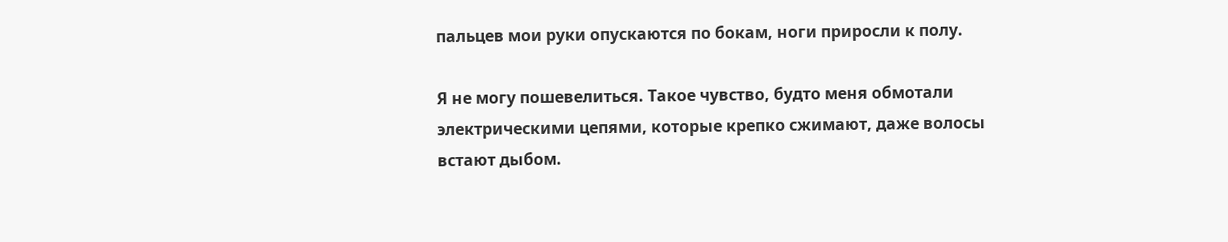пальцев мои руки опускаются по бокам, ноги приросли к полу.

Я не могу пошевелиться. Такое чувство, будто меня обмотали электрическими цепями, которые крепко сжимают, даже волосы встают дыбом.